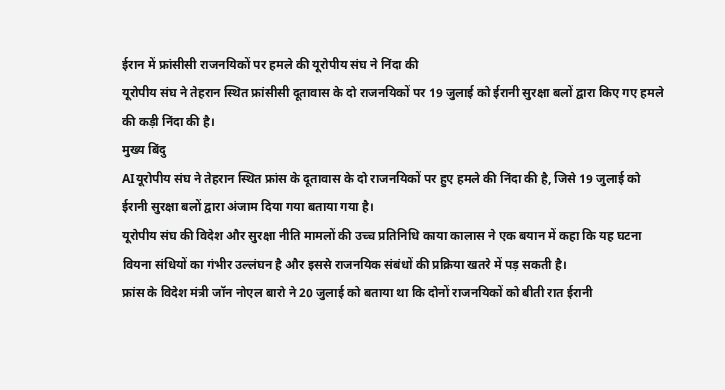ईरान में फ्रांसीसी राजनयिकों पर हमले की यूरोपीय संघ ने निंदा की
यूरोपीय संघ ने तेहरान स्थित फ्रांसीसी दूतावास के दो राजनयिकों पर 19 जुलाई को ईरानी सुरक्षा बलों द्वारा किए गए हमले की कड़ी निंदा की है।
मुख्य बिंदु
AIयूरोपीय संघ ने तेहरान स्थित फ्रांस के दूतावास के दो राजनयिकों पर हुए हमले की निंदा की है, जिसे 19 जुलाई को ईरानी सुरक्षा बलों द्वारा अंजाम दिया गया बताया गया है।
यूरोपीय संघ की विदेश और सुरक्षा नीति मामलों की उच्च प्रतिनिधि काया कालास ने एक बयान में कहा कि यह घटना वियना संधियों का गंभीर उल्लंघन है और इससे राजनयिक संबंधों की प्रक्रिया खतरे में पड़ सकती है।
फ्रांस के विदेश मंत्री जॉन नोएल बारो ने 20 जुलाई को बताया था कि दोनों राजनयिकों को बीती रात ईरानी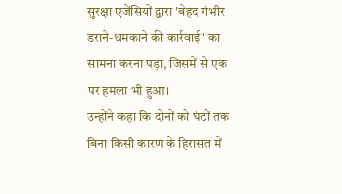सुरक्षा एजेंसियों द्वारा 'बेहद गंभीर डराने-धमकाने की कार्रवाई' का सामना करना पड़ा, जिसमें से एक पर हमला भी हुआ।
उन्होंने कहा कि दोनों को घंटों तक बिना किसी कारण के हिरासत में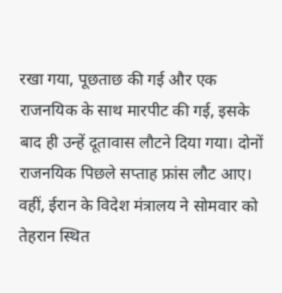रखा गया, पूछताछ की गई और एक राजनयिक के साथ मारपीट की गई, इसके बाद ही उन्हें दूतावास लौटने दिया गया। दोनों राजनयिक पिछले सप्ताह फ्रांस लौट आए।
वहीं, ईरान के विदेश मंत्रालय ने सोमवार को तेहरान स्थित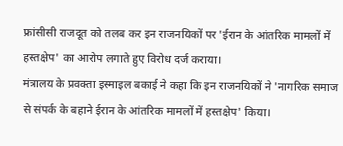फ्रांसीसी राजदूत को तलब कर इन राजनयिकों पर 'ईरान के आंतरिक मामलों में हस्तक्षेप' का आरोप लगाते हुए विरोध दर्ज कराया।
मंत्रालय के प्रवक्ता इस्माइल बकाई ने कहा कि इन राजनयिकों ने 'नागरिक समाज से संपर्क के बहाने ईरान के आंतरिक मामलों में हस्तक्षेप' किया।